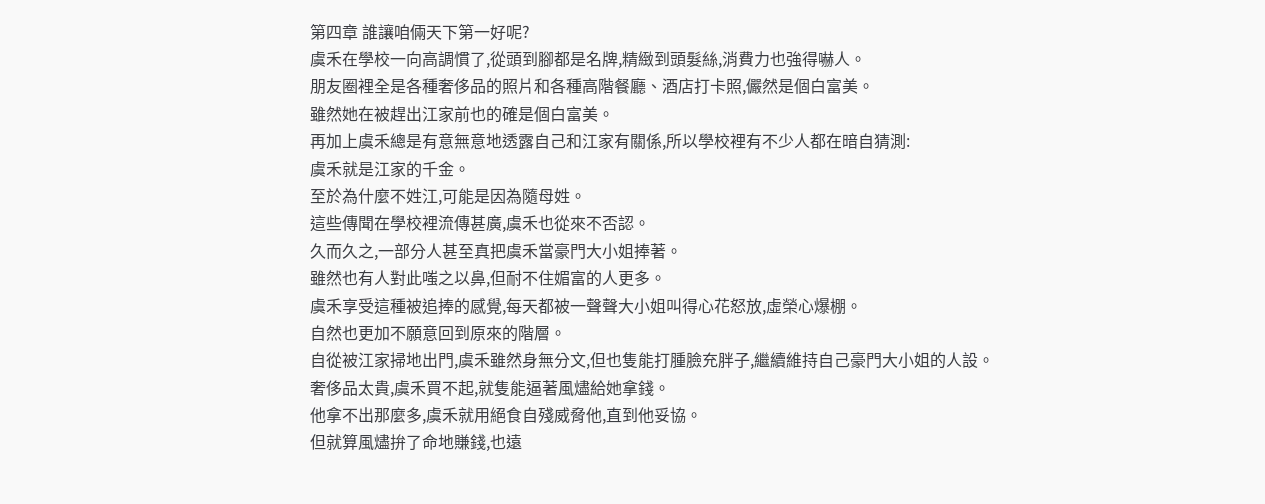第四章 誰讓咱倆天下第一好呢?
虞禾在學校一向高調慣了,從頭到腳都是名牌,精緻到頭髮絲,消費力也強得嚇人。
朋友圈裡全是各種奢侈品的照片和各種高階餐廳、酒店打卡照,儼然是個白富美。
雖然她在被趕出江家前也的確是個白富美。
再加上虞禾總是有意無意地透露自己和江家有關係,所以學校裡有不少人都在暗自猜測:
虞禾就是江家的千金。
至於為什麼不姓江,可能是因為隨母姓。
這些傳聞在學校裡流傳甚廣,虞禾也從來不否認。
久而久之,一部分人甚至真把虞禾當豪門大小姐捧著。
雖然也有人對此嗤之以鼻,但耐不住媚富的人更多。
虞禾享受這種被追捧的感覺,每天都被一聲聲大小姐叫得心花怒放,虛榮心爆棚。
自然也更加不願意回到原來的階層。
自從被江家掃地出門,虞禾雖然身無分文,但也隻能打腫臉充胖子,繼續維持自己豪門大小姐的人設。
奢侈品太貴,虞禾買不起,就隻能逼著風燼給她拿錢。
他拿不出那麼多,虞禾就用絕食自殘威脅他,直到他妥協。
但就算風燼拚了命地賺錢,也遠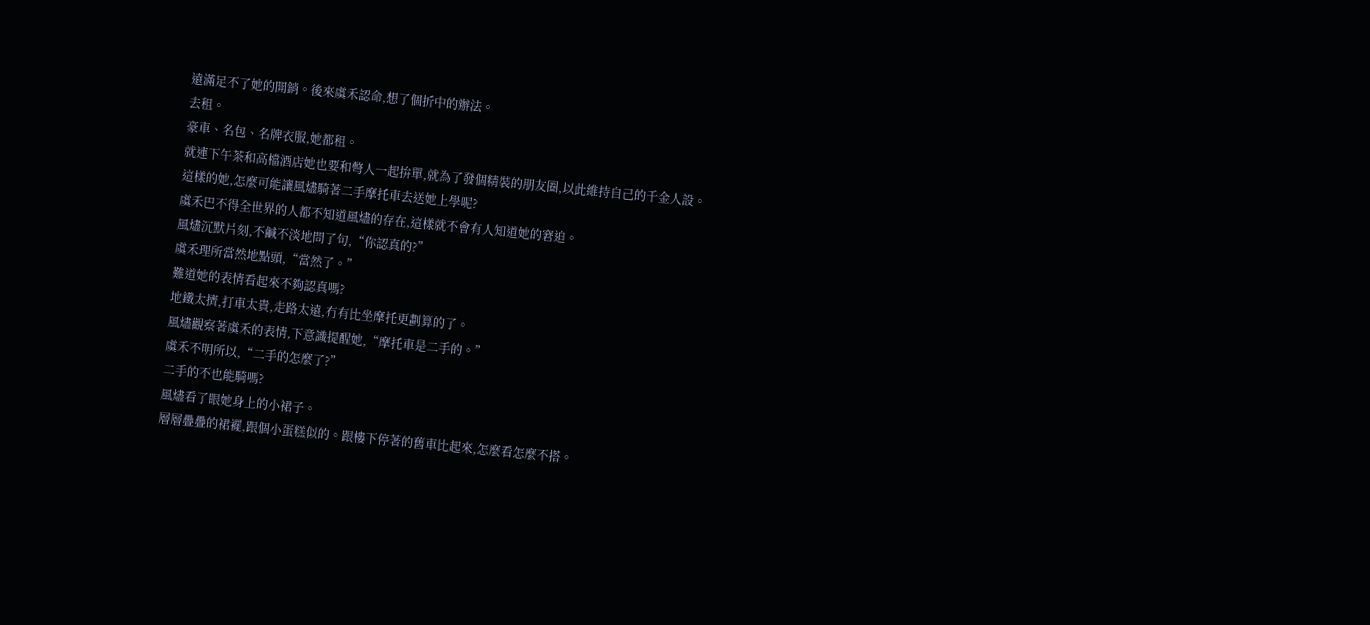遠滿足不了她的開銷。後來虞禾認命,想了個折中的辦法。
去租。
豪車、名包、名牌衣服,她都租。
就連下午茶和高檔酒店她也要和彆人一起拚單,就為了發個精裝的朋友圈,以此維持自己的千金人設。
這樣的她,怎麼可能讓風燼騎著二手摩托車去送她上學呢?
虞禾巴不得全世界的人都不知道風燼的存在,這樣就不會有人知道她的窘迫。
風燼沉默片刻,不鹹不淡地問了句,“你認真的?”
虞禾理所當然地點頭,“當然了。”
難道她的表情看起來不夠認真嗎?
地鐵太擠,打車太貴,走路太遠,冇有比坐摩托更劃算的了。
風燼觀察著虞禾的表情,下意識提醒她,“摩托車是二手的。”
虞禾不明所以,“二手的怎麼了?”
二手的不也能騎嗎?
風燼看了眼她身上的小裙子。
層層疊疊的裙襬,跟個小蛋糕似的。跟樓下停著的舊車比起來,怎麼看怎麼不搭。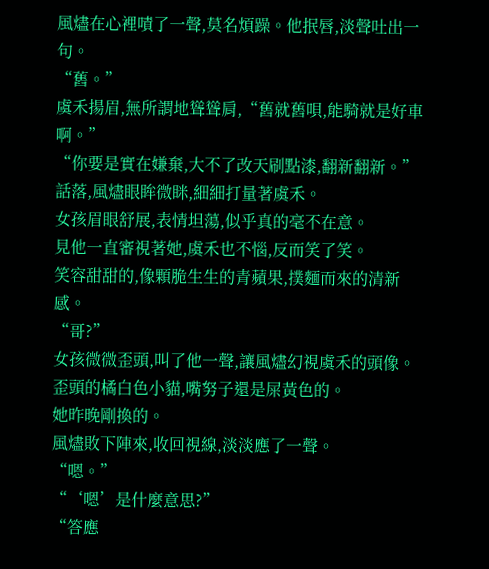風燼在心裡嘖了一聲,莫名煩躁。他抿唇,淡聲吐出一句。
“舊。”
虞禾揚眉,無所謂地聳聳肩,“舊就舊唄,能騎就是好車啊。”
“你要是實在嫌棄,大不了改天刷點漆,翻新翻新。”
話落,風燼眼眸微眯,細細打量著虞禾。
女孩眉眼舒展,表情坦蕩,似乎真的毫不在意。
見他一直審視著她,虞禾也不惱,反而笑了笑。
笑容甜甜的,像顆脆生生的青蘋果,撲麵而來的清新感。
“哥?”
女孩微微歪頭,叫了他一聲,讓風燼幻視虞禾的頭像。
歪頭的橘白色小貓,嘴努子還是屎黃色的。
她昨晚剛換的。
風燼敗下陣來,收回視線,淡淡應了一聲。
“嗯。”
“‘嗯’是什麼意思?”
“答應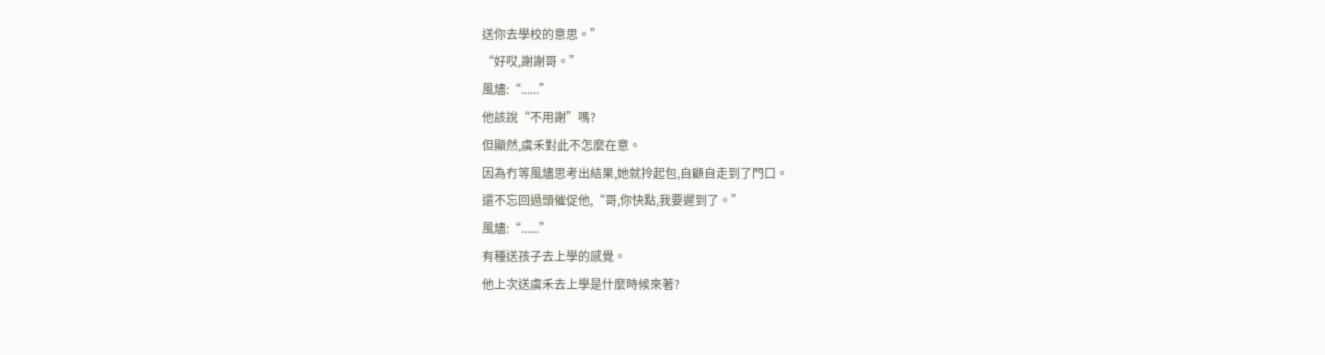送你去學校的意思。”
“好哎,謝謝哥。”
風燼:“......”
他該說“不用謝”嗎?
但顯然,虞禾對此不怎麼在意。
因為冇等風燼思考出結果,她就拎起包,自顧自走到了門口。
還不忘回過頭催促他,“哥,你快點,我要遲到了。”
風燼:“......”
有種送孩子去上學的感覺。
他上次送虞禾去上學是什麼時候來著?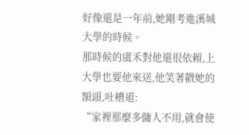好像還是一年前,她剛考進溪城大學的時候。
那時候的虞禾對他還很依賴,上大學也要他來送,他笑著戳她的額頭,吐槽道:
“家裡那麼多傭人不用,就會使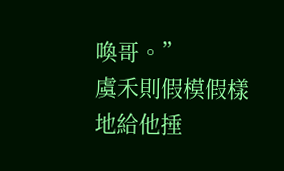喚哥。”
虞禾則假模假樣地給他捶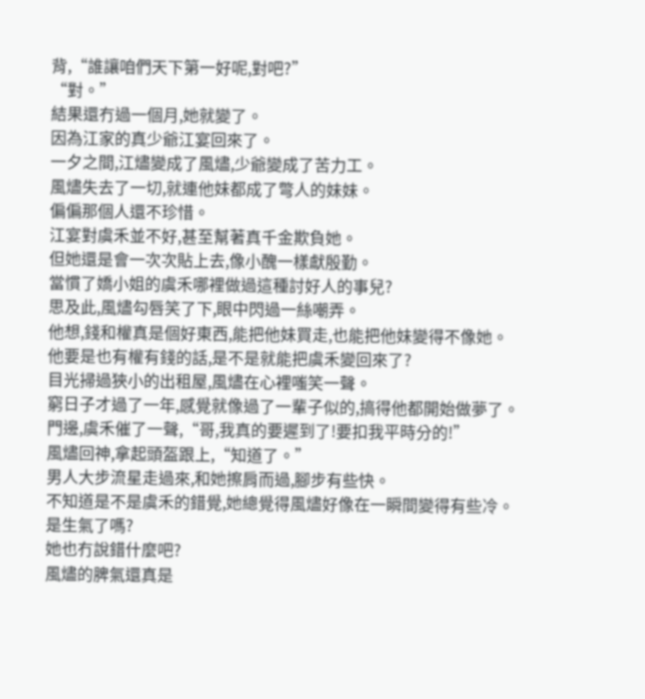背,“誰讓咱們天下第一好呢,對吧?”
“對。”
結果還冇過一個月,她就變了。
因為江家的真少爺江宴回來了。
一夕之間,江燼變成了風燼,少爺變成了苦力工。
風燼失去了一切,就連他妹都成了彆人的妹妹。
偏偏那個人還不珍惜。
江宴對虞禾並不好,甚至幫著真千金欺負她。
但她還是會一次次貼上去,像小醜一樣獻殷勤。
當慣了嬌小姐的虞禾哪裡做過這種討好人的事兒?
思及此,風燼勾唇笑了下,眼中閃過一絲嘲弄。
他想,錢和權真是個好東西,能把他妹買走,也能把他妹變得不像她。
他要是也有權有錢的話,是不是就能把虞禾變回來了?
目光掃過狹小的出租屋,風燼在心裡嗤笑一聲。
窮日子才過了一年,感覺就像過了一輩子似的,搞得他都開始做夢了。
門邊,虞禾催了一聲,“哥,我真的要遲到了!要扣我平時分的!”
風燼回神,拿起頭盔跟上,“知道了。”
男人大步流星走過來,和她擦肩而過,腳步有些快。
不知道是不是虞禾的錯覺,她總覺得風燼好像在一瞬間變得有些冷。
是生氣了嗎?
她也冇說錯什麼吧?
風燼的脾氣還真是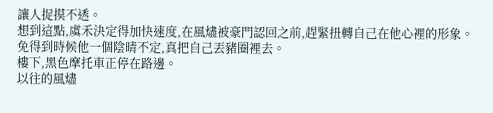讓人捉摸不透。
想到這點,虞禾決定得加快速度,在風燼被豪門認回之前,趕緊扭轉自己在他心裡的形象。
免得到時候他一個陰晴不定,真把自己丟豬圈裡去。
樓下,黑色摩托車正停在路邊。
以往的風燼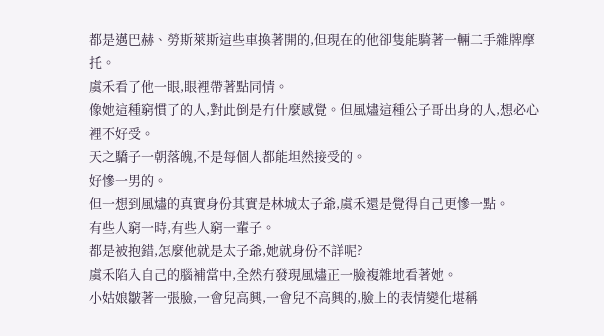都是邁巴赫、勞斯萊斯這些車換著開的,但現在的他卻隻能騎著一輛二手雜牌摩托。
虞禾看了他一眼,眼裡帶著點同情。
像她這種窮慣了的人,對此倒是冇什麼感覺。但風燼這種公子哥出身的人,想必心裡不好受。
天之驕子一朝落魄,不是每個人都能坦然接受的。
好慘一男的。
但一想到風燼的真實身份其實是林城太子爺,虞禾還是覺得自己更慘一點。
有些人窮一時,有些人窮一輩子。
都是被抱錯,怎麼他就是太子爺,她就身份不詳呢?
虞禾陷入自己的腦補當中,全然冇發現風燼正一臉複雜地看著她。
小姑娘皺著一張臉,一會兒高興,一會兒不高興的,臉上的表情變化堪稱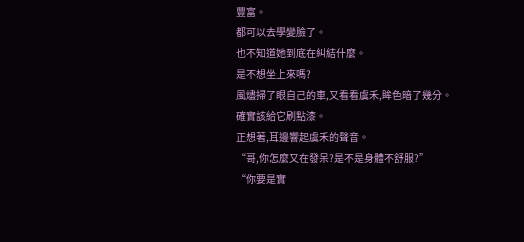豐富。
都可以去學變臉了。
也不知道她到底在糾結什麼。
是不想坐上來嗎?
風燼掃了眼自己的車,又看看虞禾,眸色暗了幾分。
確實該給它刷點漆。
正想著,耳邊響起虞禾的聲音。
“哥,你怎麼又在發呆?是不是身體不舒服?”
“你要是實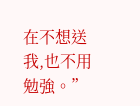在不想送我,也不用勉強。”